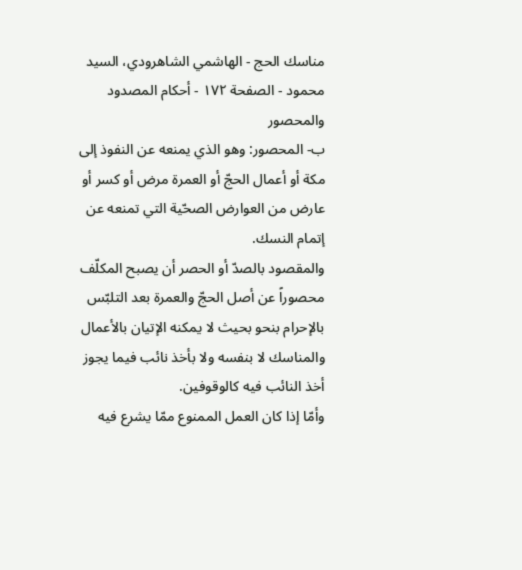مناسك الحج - الهاشمي الشاهرودي، السيد محمود - الصفحة ١٧٢ - أحكام المصدود والمحصور
ب- المحصور: وهو الذي يمنعه عن النفوذ إلى مكة أو أعمال الحجّ أو العمرة مرض أو كسر أو عارض من العوارض الصحّية التي تمنعه عن إتمام النسك.
والمقصود بالصدّ أو الحصر أن يصبح المكلّف محصوراً عن أصل الحجّ والعمرة بعد التلبّس بالإحرام بنحو بحيث لا يمكنه الإتيان بالأعمال والمناسك لا بنفسه ولا بأخذ نائب فيما يجوز أخذ النائب فيه كالوقوفين.
وأمّا إذا كان العمل الممنوع ممّا يشرع فيه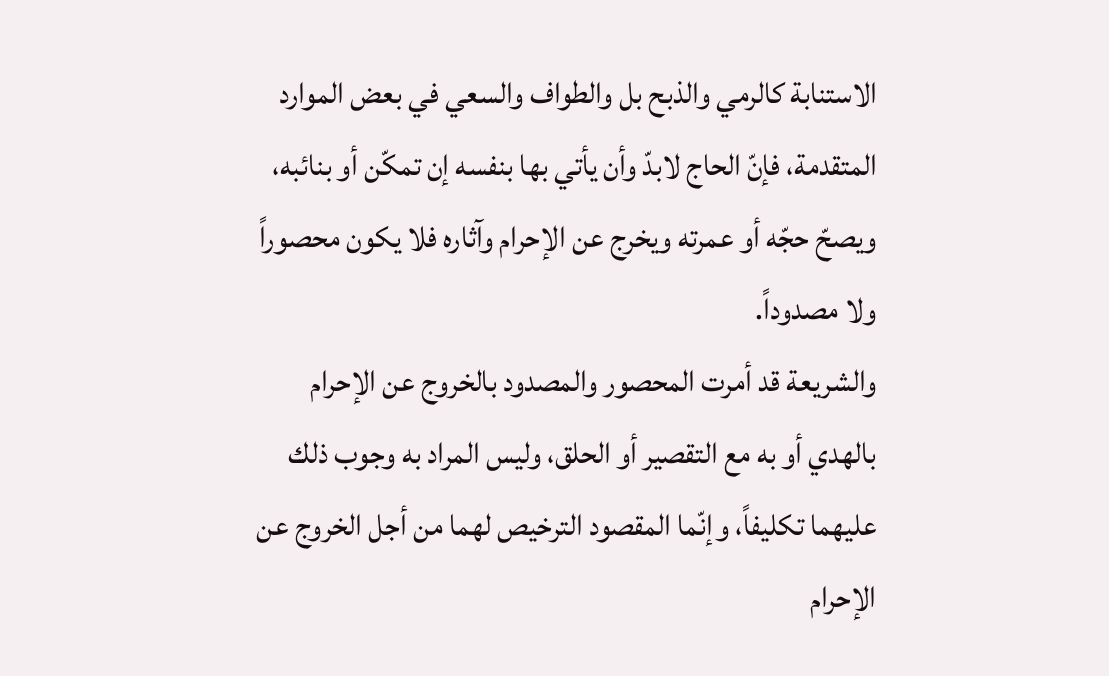الاستنابة كالرمي والذبح بل والطواف والسعي في بعض الموارد المتقدمة، فإنّ الحاج لابدّ وأن يأتي بها بنفسه إن تمكّن أو بنائبه، ويصحّ حجّه أو عمرته ويخرج عن الإحرام وآثاره فلا يكون محصوراً ولا مصدوداً.
والشريعة قد أمرت المحصور والمصدود بالخروج عن الإحرام بالهدي أو به مع التقصير أو الحلق، وليس المراد به وجوب ذلك عليهما تكليفاً، وإنّما المقصود الترخيص لهما من أجل الخروج عن الإحرام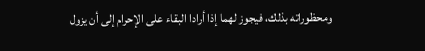ومحظوراته بذلك، فيجوز لهما إذا أرادا البقاء على الإحرام إلى أن يزول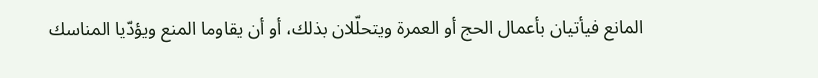المانع فيأتيان بأعمال الحج أو العمرة ويتحلّلان بذلك، أو أن يقاوما المنع ويؤدّيا المناسك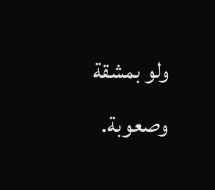ولو بمشقة وصعوبة.